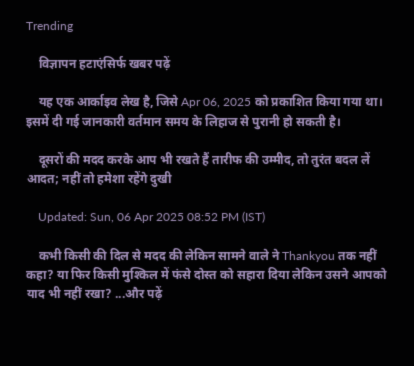Trending

    विज्ञापन हटाएंसिर्फ खबर पढ़ें

    यह एक आर्काइव लेख है, जिसे Apr 06, 2025 को प्रकाशित किया गया था। इसमें दी गई जानकारी वर्तमान समय के लिहाज से पुरानी हो सकती है।

    दूसरों की मदद करके आप भी रखते हैं तारीफ की उम्मीद, तो तुरंत बदल लें आदत; नहीं तो हमेशा रहेंगे दुखी

    Updated: Sun, 06 Apr 2025 08:52 PM (IST)

    कभी किसी की दिल से मदद की लेकिन सामने वाले ने Thankyou तक नहीं कहा? या फिर किसी मुश्किल में फंसे दोस्त को सहारा दिया लेकिन उसने आपको याद भी नहीं रखा? ...और पढ़ें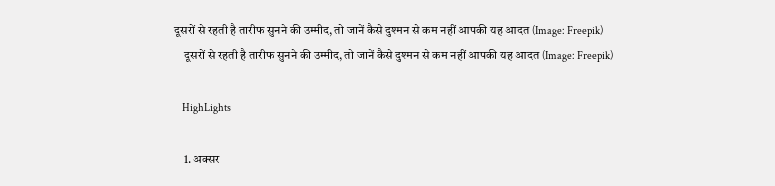दूसरों से रहती है तारीफ सुनने की उम्मीद, तो जानें कैसे दुश्मन से कम नहीं आपकी यह आदत (Image: Freepik)
    दूसरों से रहती है तारीफ सुनने की उम्मीद, तो जानें कैसे दुश्मन से कम नहीं आपकी यह आदत (Image: Freepik)

    HighLights

    1. अक्सर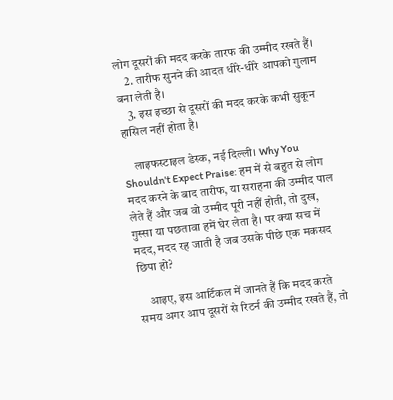लोग दूसरों की मदद करके तारफ की उम्मीद रखते हैं।
    2. तारीफ सुनने की आदत धीरे-धीरे आपको गुलाम बना लेती है।
    3. इस इच्छा से दूसरों की मदद करके कभी सुकून हासिल नहीं होता है।

    लाइफस्टाइल डेस्क, नई दिल्ली। Why You Shouldn't Expect Praise: हम में से बहुत से लोग मदद करने के बाद तारीफ, या सराहना की उम्मीद पाल लेते हैं और जब वो उम्मीद पूरी नहीं होती, तो दुख, गुस्सा या पछतावा हमें घेर लेता है। पर क्या सच में मदद, मदद रह जाती है जब उसके पीछे एक मकसद छिपा हो?

    आइए, इस आर्टिकल में जानते हैं कि मदद करते समय अगर आप दूसरों से रिटर्न की उम्मीद रखते हैं, तो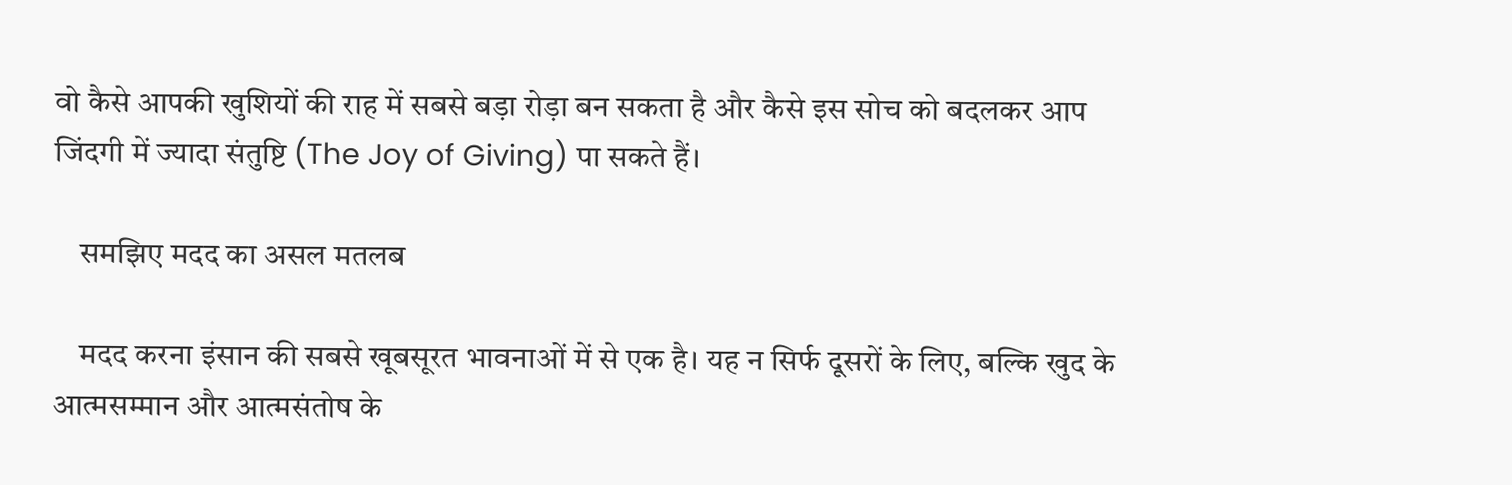वो कैसे आपकी खुशियों की राह में सबसे बड़ा रोड़ा बन सकता है और कैसे इस सोच को बदलकर आप जिंदगी में ज्यादा संतुष्टि (The Joy of Giving) पा सकते हैं।

    समझिए मदद का असल मतलब

    मदद करना इंसान की सबसे खूबसूरत भावनाओं में से एक है। यह न सिर्फ दूसरों के लिए, बल्कि खुद के आत्मसम्मान और आत्मसंतोष के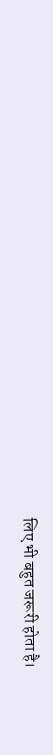लिए भी बहुत जरूरी होता है।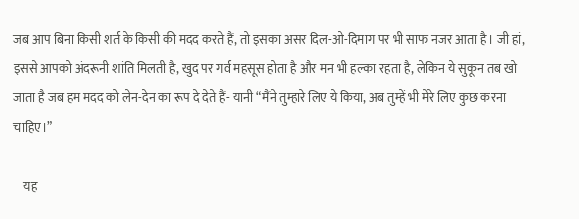जब आप बिना किसी शर्त के किसी की मदद करते हैं, तो इसका असर दिल-ओ-दिमाग पर भी साफ नजर आता है। जी हां, इससे आपको अंदरूनी शांति मिलती है, खुद पर गर्व महसूस होता है और मन भी हल्का रहता है, लेकिन ये सुकून तब खो जाता है जब हम मदद को लेन-देन का रूप दे देते हैं- यानी “मैंने तुम्हारे लिए ये किया, अब तुम्हें भी मेरे लिए कुछ करना चाहिए।”

    यह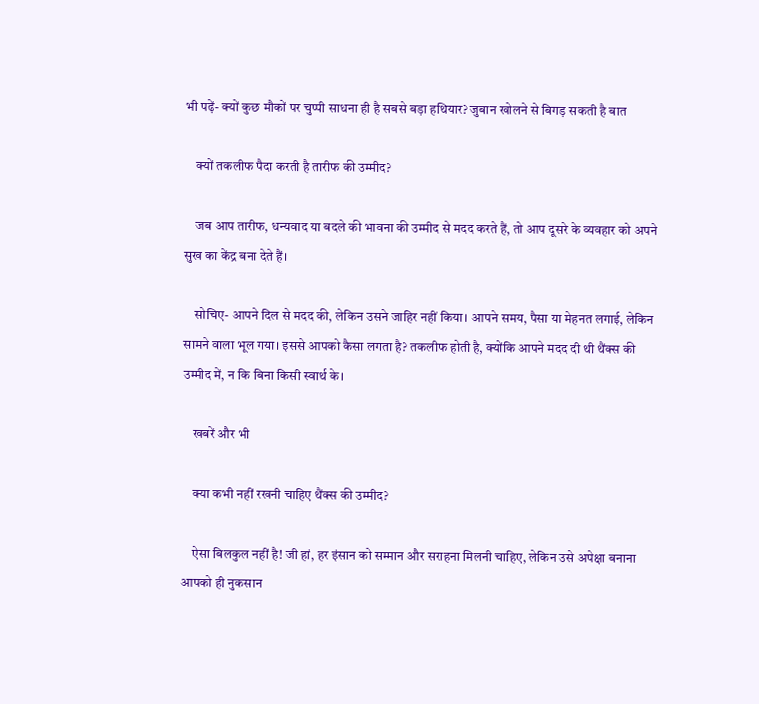भी पढ़ें- क्यों कुछ मौकों पर चुप्पी साधना ही है सबसे बड़ा हथियार? जुबान खोलने से बिगड़ सकती है बात

    क्यों तकलीफ पैदा करती है तारीफ की उम्मीद?

    जब आप तारीफ, धन्यवाद या बदले की भावना की उम्मीद से मदद करते हैं, तो आप दूसरे के व्यवहार को अपने सुख का केंद्र बना देते हैं।

    सोचिए- आपने दिल से मदद की, लेकिन उसने जाहिर नहीं किया। आपने समय, पैसा या मेहनत लगाई, लेकिन सामने वाला भूल गया। इससे आपको कैसा लगता है? तकलीफ होती है, क्योंकि आपने मदद दी थी थैंक्स की उम्मीद में, न कि बिना किसी स्वार्थ के।

    खबरें और भी

    क्या कभी नहीं रखनी चाहिए थैंक्स की उम्मीद?

    ऐसा बिलकुल नहीं है! जी हां, हर इंसान को सम्मान और सराहना मिलनी चाहिए, लेकिन उसे अपेक्षा बनाना आपको ही नुकसान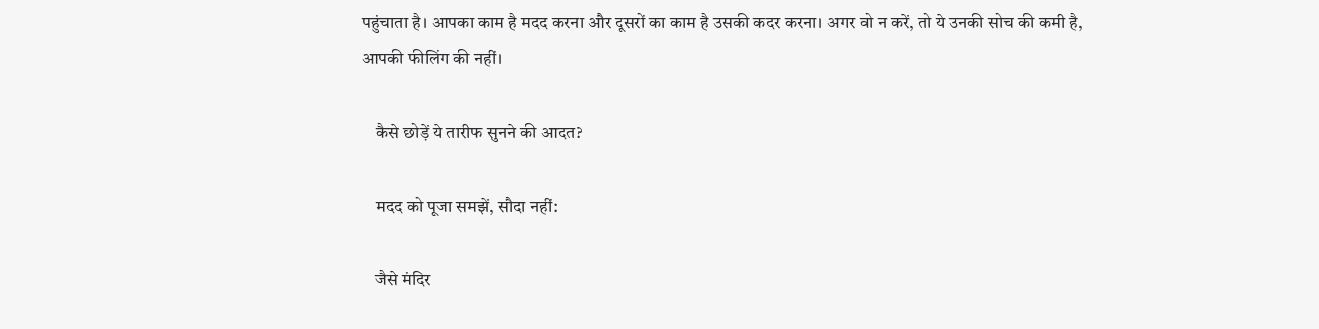पहुंचाता है। आपका काम है मदद करना और दूसरों का काम है उसकी कदर करना। अगर वो न करें, तो ये उनकी सोच की कमी है, आपकी फीलिंग की नहीं।

    कैसे छोड़ें ये तारीफ सुनने की आदत?

    मदद को पूजा समझें, सौदा नहीं:

    जैसे मंदिर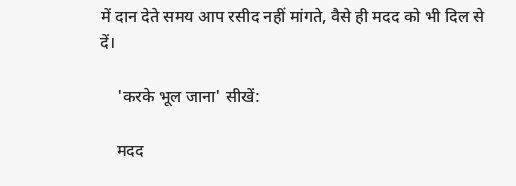में दान देते समय आप रसीद नहीं मांगते, वैसे ही मदद को भी दिल से दें।

    'करके भूल जाना' सीखें:

    मदद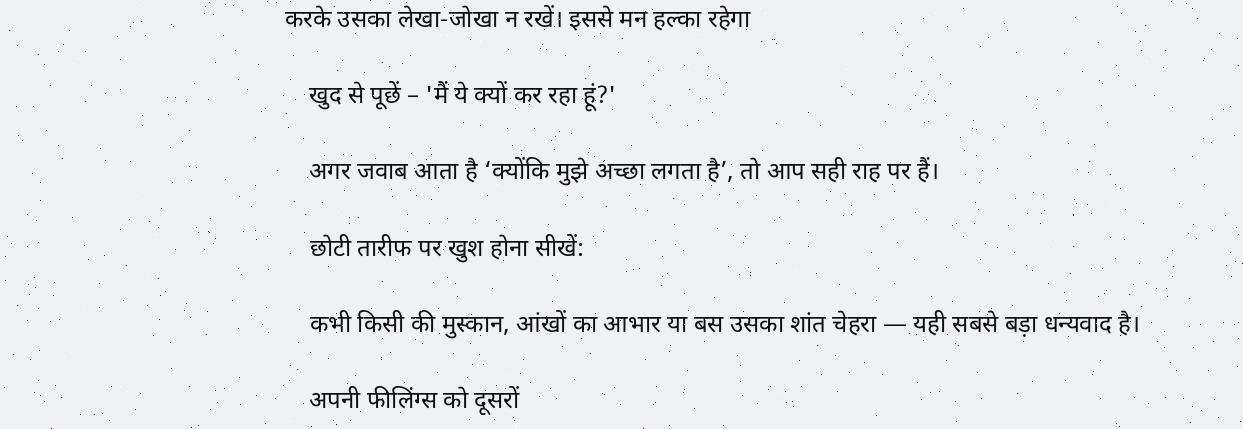करके उसका लेखा-जोखा न रखें। इससे मन हल्का रहेगा

    खुद से पूछें – 'मैं ये क्यों कर रहा हूं?'

    अगर जवाब आता है ‘क्योंकि मुझे अच्छा लगता है’, तो आप सही राह पर हैं।

    छोटी तारीफ पर खुश होना सीखें:

    कभी किसी की मुस्कान, आंखों का आभार या बस उसका शांत चेहरा — यही सबसे बड़ा धन्यवाद है।

    अपनी फीलिंग्स को दूसरों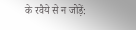के रवैये से न जोड़ें: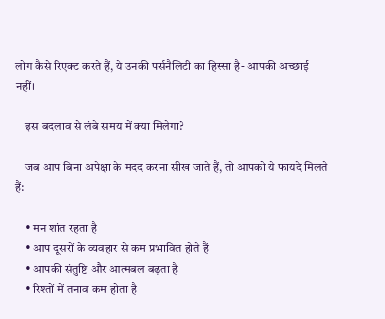लोग कैसे रिएक्ट करते हैं, ये उनकी पर्सनैलिटी का हिस्सा है- आपकी अच्छाई नहीं।

    इस बदलाव से लंबे समय में क्या मिलेगा?

    जब आप बिना अपेक्षा के मदद करना सीख जाते हैं, तो आपको ये फायदे मिलते हैं:

    • मन शांत रहता है
    • आप दूसरों के व्यवहार से कम प्रभावित होते हैं
    • आपकी संतुष्टि और आत्मबल बढ़ता है
    • रिश्तों में तनाव कम होता है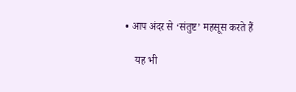• आप अंदर से ‘संतुष्ट’ महसूस करते हैं

    यह भी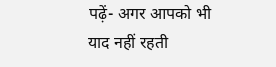पढ़ें- अगर आपको भी याद नहीं रहती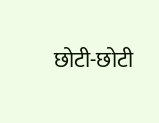छोटी-छोटी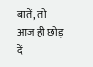बातें, तो आज ही छोड़ दें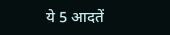ये 5 आदतें